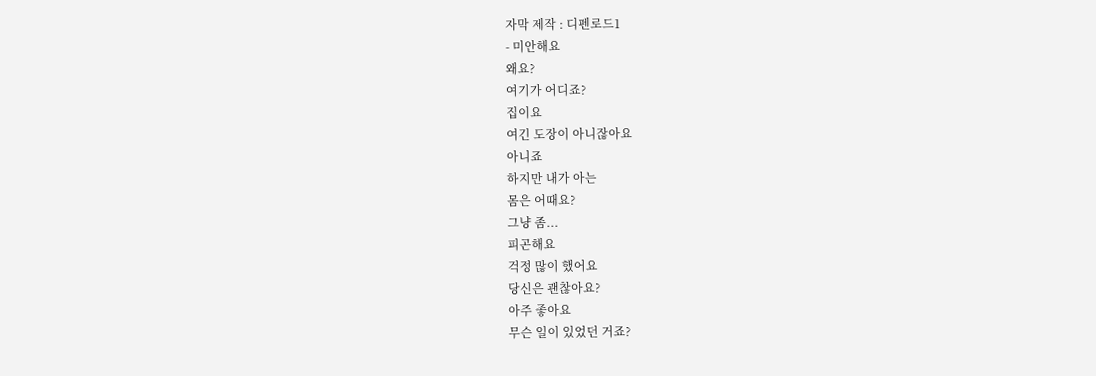자막 제작 : 디펜로드1
- 미안해요
왜요?
여기가 어디죠?
집이요
여긴 도장이 아니잖아요
아니죠
하지만 내가 아는
몸은 어때요?
그냥 좀...
피곤해요
걱정 많이 했어요
당신은 괜찮아요?
아주 좋아요
무슨 일이 있었던 거죠?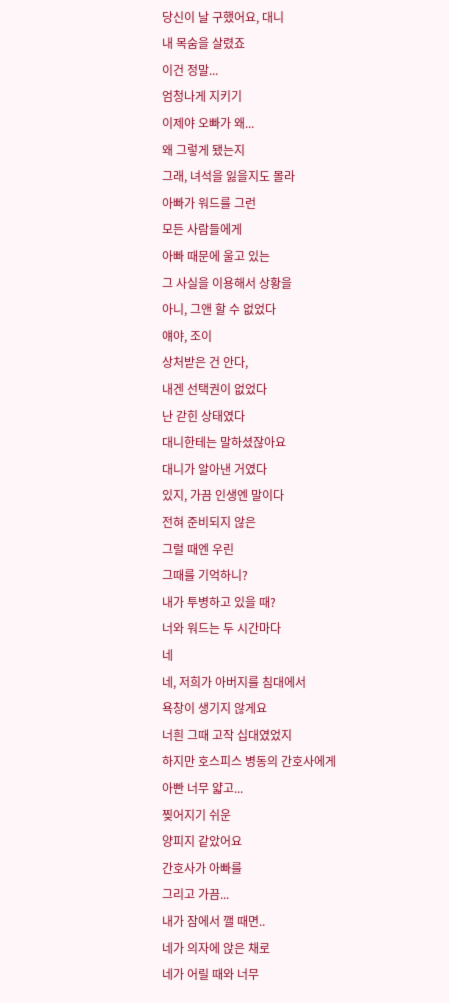당신이 날 구했어요, 대니
내 목숨을 살렸죠
이건 정말...
엄청나게 지키기
이제야 오빠가 왜...
왜 그렇게 됐는지
그래, 녀석을 잃을지도 몰라
아빠가 워드를 그런
모든 사람들에게
아빠 때문에 울고 있는
그 사실을 이용해서 상황을
아니, 그앤 할 수 없었다
얘야, 조이
상처받은 건 안다,
내겐 선택권이 없었다
난 갇힌 상태였다
대니한테는 말하셨잖아요
대니가 알아낸 거였다
있지, 가끔 인생엔 말이다
전혀 준비되지 않은
그럴 때엔 우린
그때를 기억하니?
내가 투병하고 있을 때?
너와 워드는 두 시간마다
네
네, 저희가 아버지를 침대에서
욕창이 생기지 않게요
너흰 그때 고작 십대였었지
하지만 호스피스 병동의 간호사에게
아빤 너무 얇고...
찢어지기 쉬운
양피지 같았어요
간호사가 아빠를
그리고 가끔...
내가 잠에서 깰 때면..
네가 의자에 앉은 채로
네가 어릴 때와 너무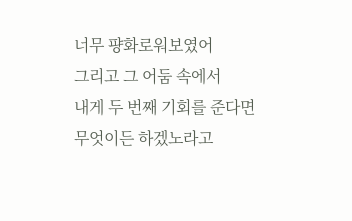너무 퍙화로워보였어
그리고 그 어둠 속에서
내게 두 번째 기회를 준다면
무엇이든 하겠노라고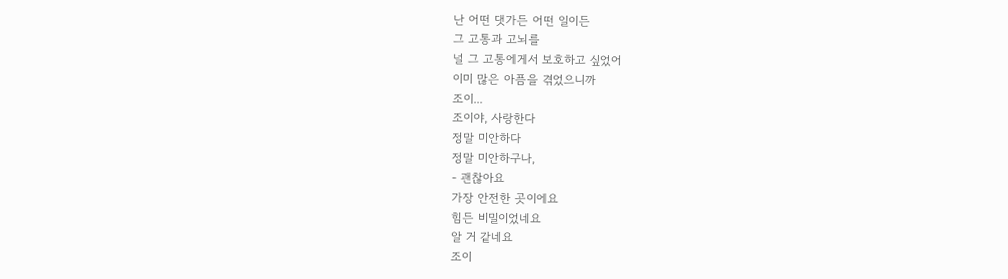난 어떤 댓가든 어떤 일이든
그 고통과 고뇌를
널 그 고통에게서 보호하고 싶었어
이미 많은 아픔을 겪었으니까
조이...
조이야, 사랑한다
정말 미안하다
정말 미안하구나,
- 괜찮아요
가장 안전한 곳이에요
힘든 비밀이었네요
알 거 같네요
조이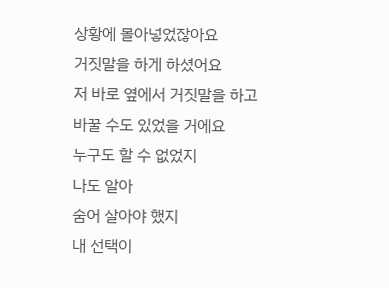상황에 몰아넣었잖아요
거짓말을 하게 하셨어요
저 바로 옆에서 거짓말을 하고
바꿀 수도 있었을 거에요
누구도 할 수 없었지
나도 알아
숨어 살아야 했지
내 선택이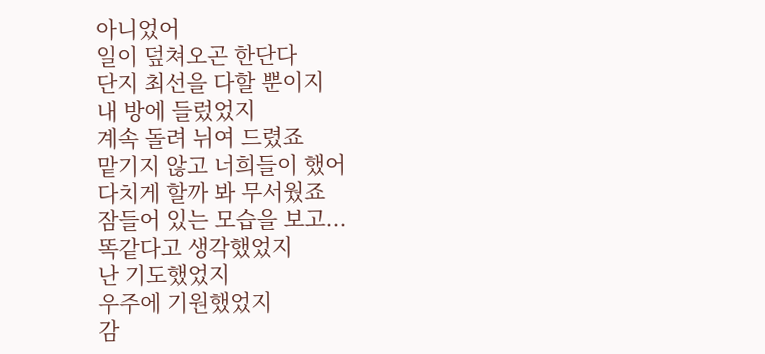아니었어
일이 덮쳐오곤 한단다
단지 최선을 다할 뿐이지
내 방에 들렀었지
계속 돌려 뉘여 드렸죠
맡기지 않고 너희들이 했어
다치게 할까 봐 무서웠죠
잠들어 있는 모습을 보고...
똑같다고 생각했었지
난 기도했었지
우주에 기원했었지
감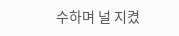수하며 널 지켰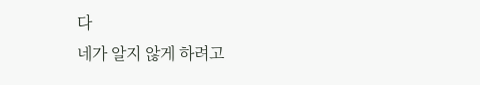다
네가 알지 않게 하려고